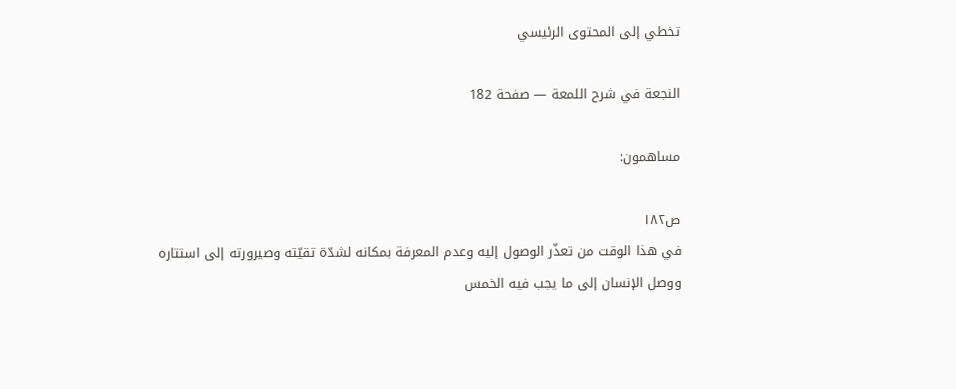تخطي إلى المحتوى الرئيسي

النجعة في شرح اللمعة — صفحة 182

مساهمون:

ص١٨٢
في هذا الوقت من تعذّر الوصول إليه وعدم المعرفة بمكانه لشدّة تقيّته وصيرورته إلى استتاره ووصل الإنسان إلى ما يجب فيه الخمس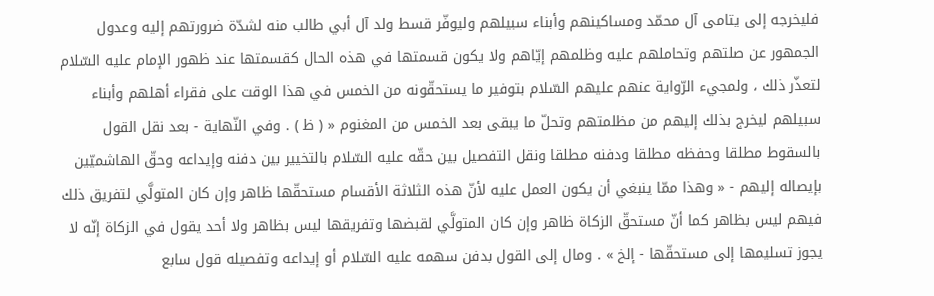فليخرجه إلى يتامى آل محمّد ومساكينهم وأبناء سبيلهم وليوفّر قسط ولد آل أبي طالب منه لشدّة ضرورتهم إليه وعدول الجمهور عن صلتهم وتحاملهم عليه وظلمهم إيّاهم ولا يكون قسمتها في هذه الحال كقسمتها عند ظهور الإمام عليه السّلام لتعذّر ذلك ، ولمجيء الرّواية عنهم عليهم السّلام بتوفير ما يستحقّونه من الخمس في هذا الوقت على فقراء أهلهم وأبناء سبيلهم ليخرج بذلك إليهم من مظلمتهم وتحلّ ما يبقى بعد الخمس من المغنوم « ( ظ ) . وفي النّهاية - بعد نقل القول بالسقوط مطلقا وحفظه مطلقا ودفنه مطلقا ونقل التفصيل بين حقّه عليه السّلام بالتخيير بين دفنه وإيداعه وحقّ الهاشميّين بإيصاله إليهم - « وهذا ممّا ينبغي أن يكون العمل عليه لأنّ هذه الثلاثة الأقسام مستحقّها ظاهر وإن كان المتولَّي لتفريق ذلك فيهم ليس بظاهر كما أنّ مستحقّ الزكاة ظاهر وإن كان المتولَّي لقبضها وتفريقها ليس بظاهر ولا أحد يقول في الزكاة إنّه لا يجوز تسليمها إلى مستحقّها - إلخ » . ومال إلى القول بدفن سهمه عليه السّلام أو إيداعه وتفصيله قول سابع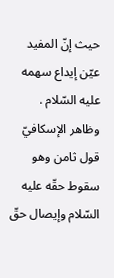حيث إنّ المفيد عيّن إيداع سهمه عليه السّلام . وظاهر الإسكافيّ قول ثامن وهو سقوط حقّه عليه السّلام وإيصال حقّ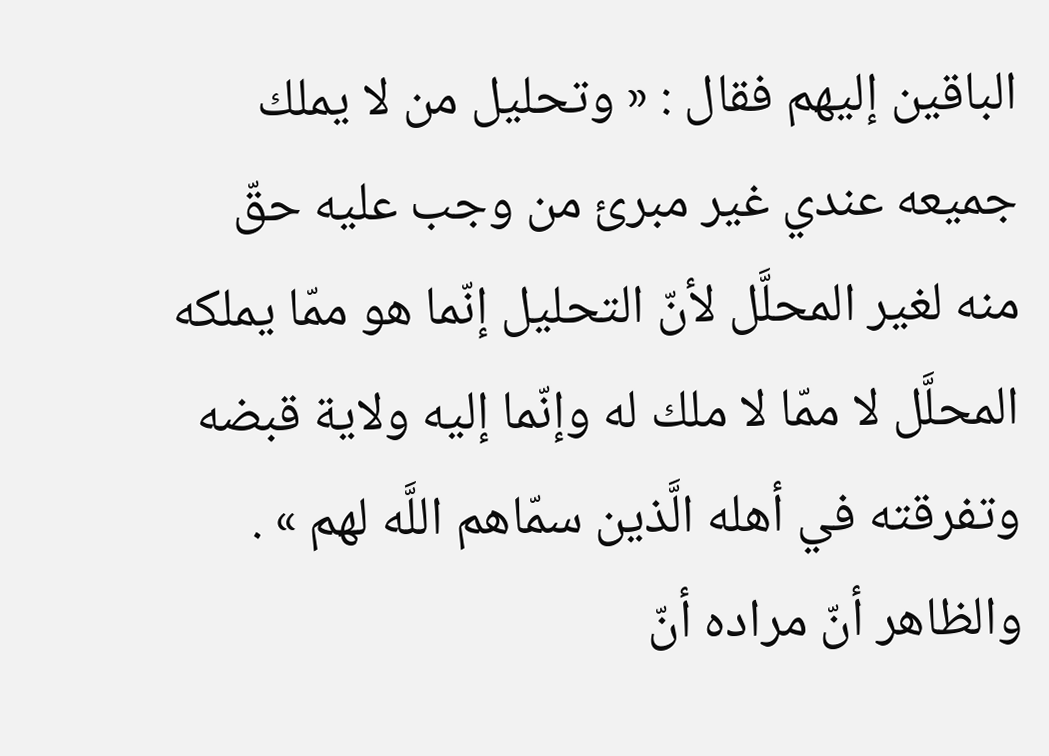الباقين إليهم فقال : « وتحليل من لا يملك جميعه عندي غير مبرئ من وجب عليه حقّ منه لغير المحلَّل لأنّ التحليل إنّما هو ممّا يملكه المحلَّل لا ممّا لا ملك له وإنّما إليه ولاية قبضه وتفرقته في أهله الَّذين سمّاهم اللَّه لهم » . والظاهر أنّ مراده أنّ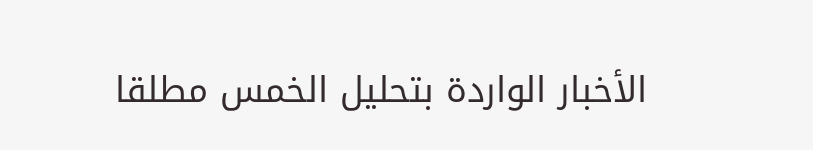الأخبار الواردة بتحليل الخمس مطلقا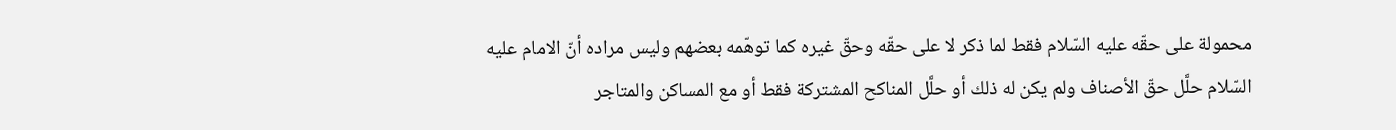محمولة على حقّه عليه السّلام فقط لما ذكر لا على حقّه وحقّ غيره كما توهّمه بعضهم وليس مراده أنّ الامام عليه السّلام حلَّل حقّ الأصناف ولم يكن له ذلك أو حلَّل المناكح المشتركة فقط أو مع المساكن والمتاجر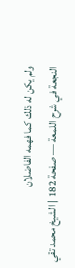ولم يكن له ذلك كما فهمه الفاضلان
النجعة في شرح اللمعة — صفحة 182 | الشيخ محمد تقي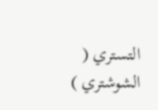التستري ( الشوشتري )